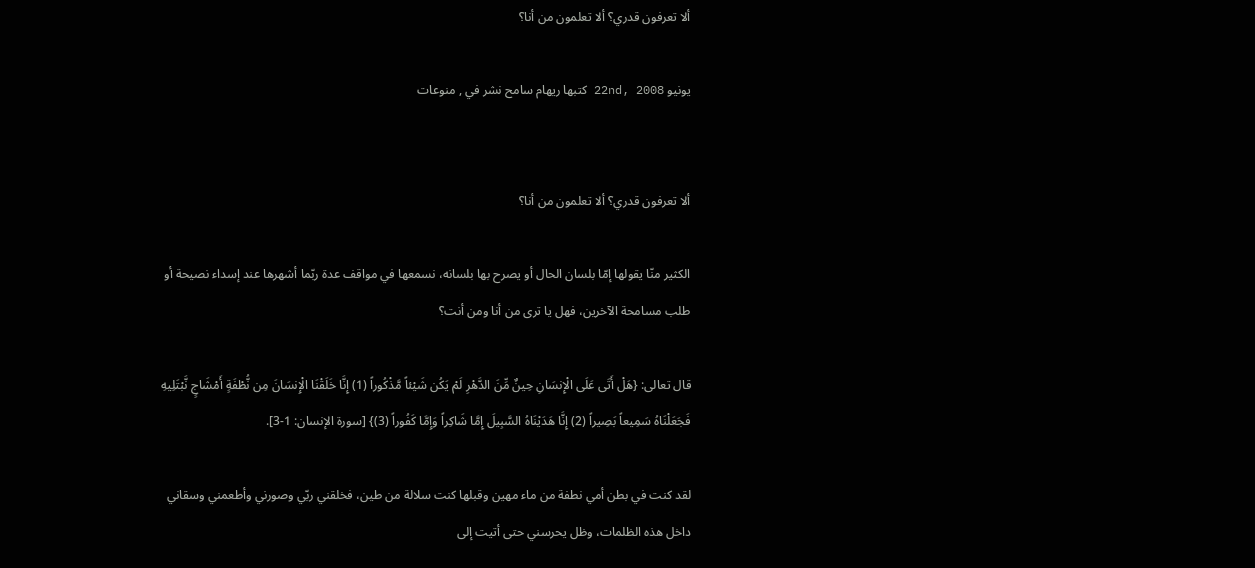ألا تعرفون قدري؟ ألا تعلمون من أنا؟

يونيو 22nd, 2008 كتبها ريهام سامح نشر في , منوعات


ألا تعرفون قدري؟ ألا تعلمون من أنا؟

الكثير منّا يقولها إمّا بلسان الحال أو يصرح بها بلسانه، نسمعها في مواقف عدة ربّما أشهرها عند إسداء نصيحة أو طلب مسامحة الآخرين، فهل يا ترى من أنا ومن أنت؟

قال تعالى: {هَلْ أَتَى عَلَى الْإِنسَانِ حِينٌ مِّنَ الدَّهْرِ لَمْ يَكُن شَيْئاً مَّذْكُوراً (1) إِنَّا خَلَقْنَا الْإِنسَانَ مِن نُّطْفَةٍ أَمْشَاجٍ نَّبْتَلِيهِ فَجَعَلْنَاهُ سَمِيعاً بَصِيراً (2) إِنَّا هَدَيْنَاهُ السَّبِيلَ إِمَّا شَاكِراً وَإِمَّا كَفُوراً (3)} [سورة الإنسان: 1-3].

لقد كنت في بطن أمي نطفة من ماء مهين وقبلها كنت سلالة من طين، فخلقني ربّي وصورني وأطعمني وسقاني داخل هذه الظلمات، وظل يحرسني حتى أتيت إلى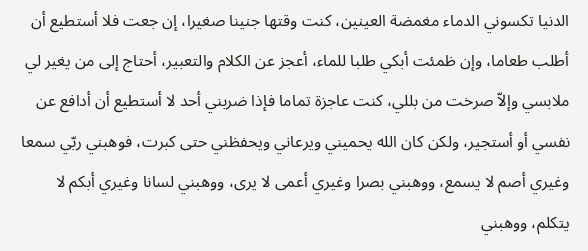الدنيا تكسوني الدماء مغمضة العينين، كنت وقتها جنينا صغيرا، إن جعت فلا أستطيع أن أطلب طعاما، وإن ظمئت أبكي طلبا للماء، أعجز عن الكلام والتعبير، أحتاج إلى من يغير لي ملابسي وإلاّ صرخت من بللي، كنت عاجزة تماما فإذا ضربني أحد لا أستطيع أن أدافع عن نفسي أو أستجير، ولكن كان الله يحميني ويرعاني ويحفظني حتى كبرت، فوهبني ربّي سمعا وغيري أصم لا يسمع، ووهبني بصرا وغيري أعمى لا يرى، ووهبني لسانا وغيري أبكم لا يتكلم، ووهبني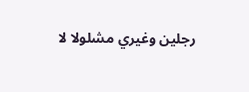رجلين وغيري مشلولا لا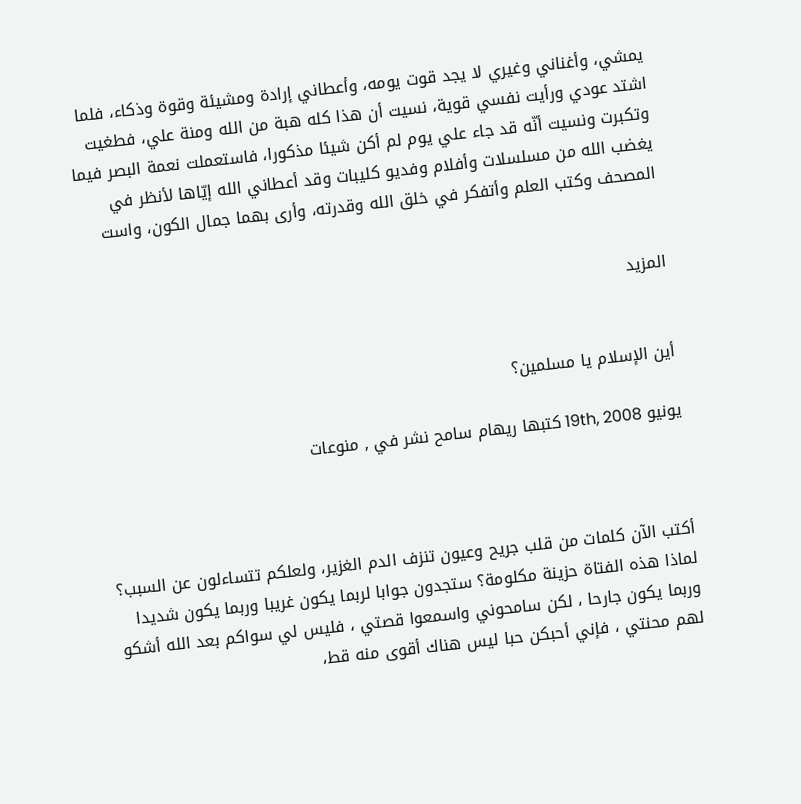يمشي، وأغناني وغيري لا يجد قوت يومه، وأعطاني إرادة ومشيئة وقوة وذكاء، فلما اشتد عودي ورأيت نفسي قوية، نسيت أن هذا كله هبة من الله ومنة علي، فطغيت وتكبرت ونسيت أنّه قد جاء علي يوم لم أكن شيئا مذكورا، فاستعملت نعمة البصر فيما يغضب الله من مسلسلات وأفلام وفديو كليبات وقد أعطاني الله إيّاها لأنظر في المصحف وكتب العلم وأتفكر في خلق الله وقدرته، وأرى بهما جمال الكون، واست


المزيد


أين الإسلام يا مسلمين؟

يونيو 19th, 2008 كتبها ريهام سامح نشر في , منوعات



أكتب الآن كلمات من قلب جريح وعيون تنزف الدم الغزير، ولعلكم تتساءلون عن السبب؟ لماذا هذه الفتاة حزينة مكلومة؟ ستجدون جوابا لربما يكون غريبا وربما يكون شديدا وربما يكون جارحا ، لكن سامحوني واسمعوا قصتي ، فليس لي سواكم بعد الله أشكو لهم محنتي ، فإني أحبكن حبا ليس هناك أقوى منه قط،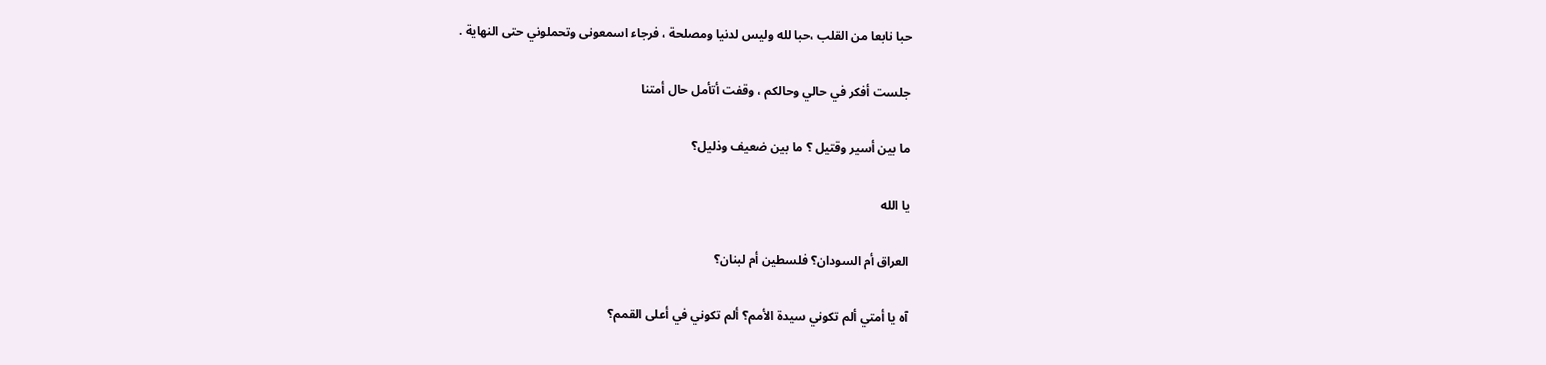حبا نابعا من القلب ،حبا لله وليس لدنيا ومصلحة ، فرجاء اسمعونى وتحملوني حتى النهاية .

جلست أفكر في حالي وحالكم ، وقفت أتأمل حال أمتنا

ما بين أسير وقتيل ؟ ما بين ضعيف وذليل؟

يا الله

العراق أم السودان؟ فلسطين أم لبنان؟

آه يا أمتي ألم تكوني سيدة الأمم؟ ألم تكوني في أعلى القمم؟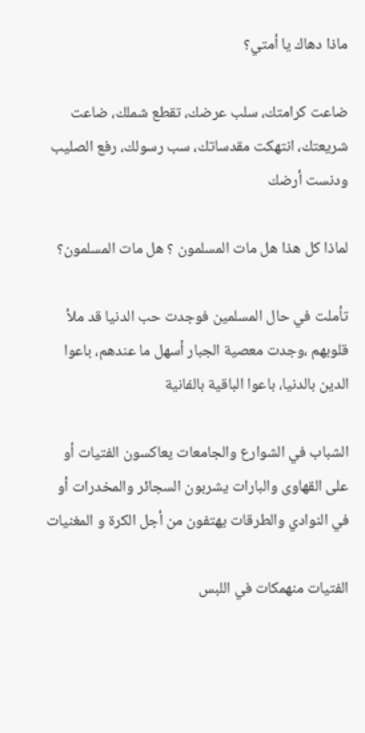ماذا دهاك يا أمتي؟

ضاعت كرامتك، سلب عرضك، تقطع شملك، ضاعت شريعتك، انتهكت مقدساتك، سب رسولك، رفع الصليب ودنست أرضك

لماذا كل هذا هل مات المسلمون ؟ هل مات المسلمون؟

تأملت في حال المسلمين فوجدت حب الدنيا قد ملأ قلوبهم ،وجدت معصية الجبار أسهل ما عندهم، باعوا الدين بالدنيا، باعوا الباقية بالفانية

الشباب في الشوارع والجامعات يعاكسون الفتيات أو على القهاوى والبارات يشربون السجائر والمخدرات أو في النوادي والطرقات يهتفون من أجل الكرة و المغنيات

الفتيات منهمكات في اللبس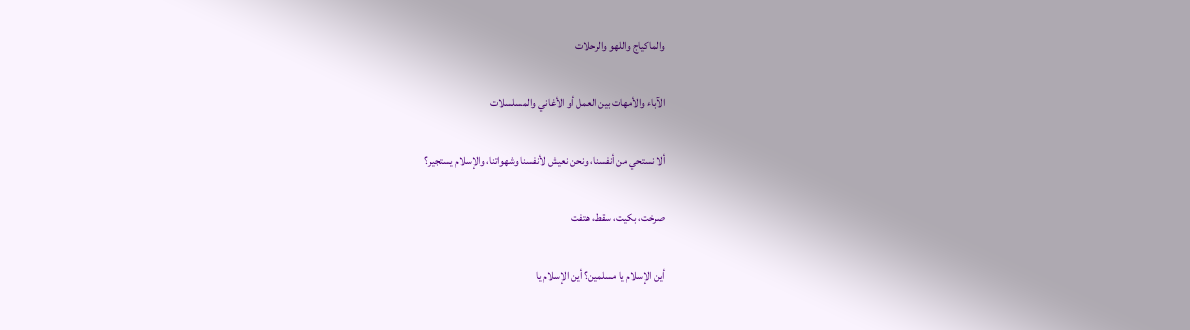والماكياج واللهو والرحلات

الآباء والأمهات بين العمل أو الأغاني والمسلسلات

ألا نستحي من أنفسنا، ونحن نعيش لأنفسنا وشهواتنا، والإسلام يستجير؟

صرخت، بكيت، سقط، هتفت

أين الإسلام يا مسلمين؟ أين الإسلام يا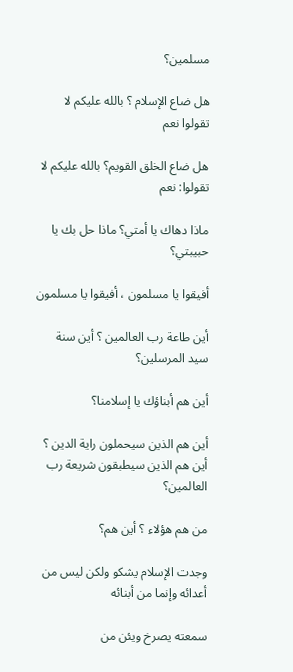مسلمين؟

هل ضاع الإسلام ؟ بالله عليكم لا تقولوا نعم

هل ضاع الخلق القويم؟ بالله عليكم لا تقولوا: نعم

ماذا دهاك يا أمتي؟ ماذا حل بك يا حبيبتي؟

أفيقوا يا مسلمون ، أفيقوا يا مسلمون

أين طاعة رب العالمين ؟ أين سنة سيد المرسلين؟

أين هم أبناؤك يا إسلامنا؟

أين هم الذين سيحملون راية الدين ؟ أين هم الذين سيطبقون شريعة رب العالمين؟

من هم هؤلاء ؟ أين هم؟

وجدت الإسلام يشكو ولكن ليس من أعدائه وإنما من أبنائه

سمعته يصرخ ويئن من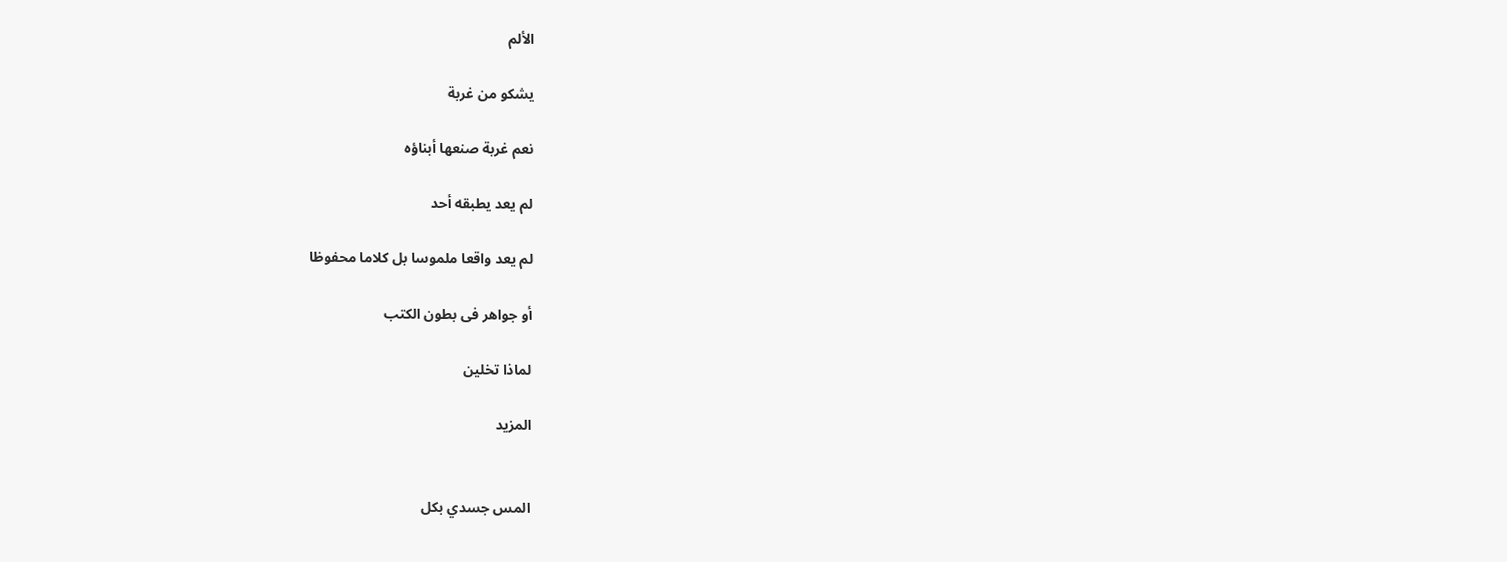الألم

يشكو من غربة

نعم غربة صنعها أبناؤه

لم يعد يطبقه أحد

لم يعد واقعا ملموسا بل كلاما محفوظا

أو جواهر فى بطون الكتب

لماذا تخلين

المزيد


المس جسدي بكل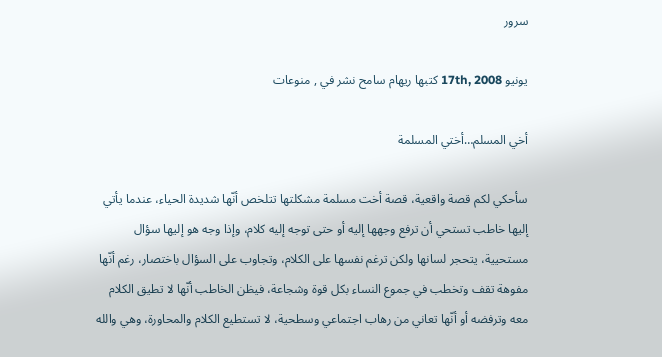سرور

يونيو 17th, 2008 كتبها ريهام سامح نشر في , منوعات

أخي المسلم…أختي المسلمة

سأحكي لكم قصة واقعية، قصة أخت مسلمة مشكلتها تتلخص أنّها شديدة الحياء، عندما يأتي إليها خاطب تستحي أن ترفع وجهها إليه أو حتى توجه إليه كلام، وإذا وجه هو إليها سؤال مستحيية، يتحجر لسانها ولكن ترغم نفسها على الكلام، وتجاوب على السؤال باختصار، رغم أنّها مفوهة تقف وتخطب في جموع النساء بكل قوة وشجاعة، فيظن الخاطب أنّها لا تطيق الكلام معه وترفضه أو أنّها تعاني من رهاب اجتماعي وسطحية، لا تستطيع الكلام والمحاورة، وهي والله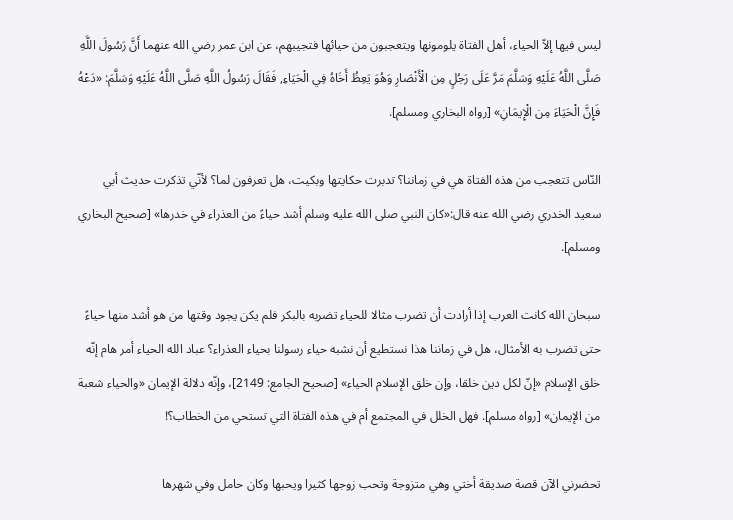ليس فيها إلاّ الحياء، أهل الفتاة يلومونها ويتعجبون من حيائها فتجيبهم، عن ابن عمر رضي الله عنهما أَنَّ رَسُولَ اللَّهِ صَلَّى اللَّهُ عَلَيْهِ وَسَلَّمَ مَرَّ عَلَى رَجُلٍ مِن الْأَنْصَارِ وَهُوَ يَعِظُ أَخَاهُ فِي الْحَيَاءِ, فَقَالَ رَسُولُ اللَّهِ صَلَّى اللَّهُ عَلَيْهِ وَسَلَّمَ: «دَعْهُ فَإِنَّ الْحَيَاءَ مِن الْإِيمَانِ» [رواه البخاري ومسلم].

النّاس تتعجب من هذه الفتاة هي في زماننا؟ تدبرت حكايتها وبكيت، هل تعرفون لما؟ لأنّي تذكرت حديث أبي سعيد الخدري رضي الله عنه قال:«كان النبي صلى الله عليه وسلم أشد حياءً من العذراء في خدرها» [صحيح البخاري ومسلم].

سبحان الله كانت العرب إذا أرادت أن تضرب مثالا للحياء تضربه بالبكر فلم يكن يجود وقتها من هو أشد منها حياءً حتى تضرب به الأمثال، هل في زماننا هذا نستطيع أن نشبه حياء رسولنا بحياء العذراء؟ عباد الله الحياء أمر هام إنّه خلق الإسلام «إنّ لكل دين خلقا، وإن خلق الإسلام الحياء» [صحيح الجامع: 2149]، وإنّه دلالة الإيمان «والحياء شعبة من الإيمان» [رواه مسلم]. فهل الخلل في المجتمع أم في هذه الفتاة التي تستحي من الخطاب؟!

تحضرني الآن قصة صديقة أختي وهي متزوجة وتحب زوجها كثيرا ويحبها وكان حامل وفي شهرها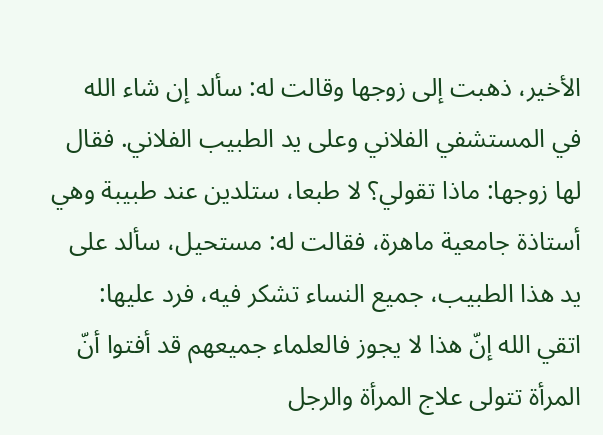الأخير، ذهبت إلى زوجها وقالت له: سألد إن شاء الله في المستشفي الفلاني وعلى يد الطبيب الفلاني. فقال لها زوجها: ماذا تقولي؟ لا طبعا، ستلدين عند طبيبة وهي أستاذة جامعية ماهرة، فقالت له: مستحيل، سألد على يد هذا الطبيب، جميع النساء تشكر فيه، فرد عليها: اتقي الله إنّ هذا لا يجوز فالعلماء جميعهم قد أفتوا أنّ المرأة تتولى علاج المرأة والرجل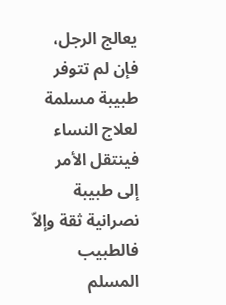يعالج الرجل، فإن لم تتوفر طبيبة مسلمة لعلاج النساء فينتقل الأمر إلى طبيبة نصرانية ثقة وإلاّ فالطبيب المسلم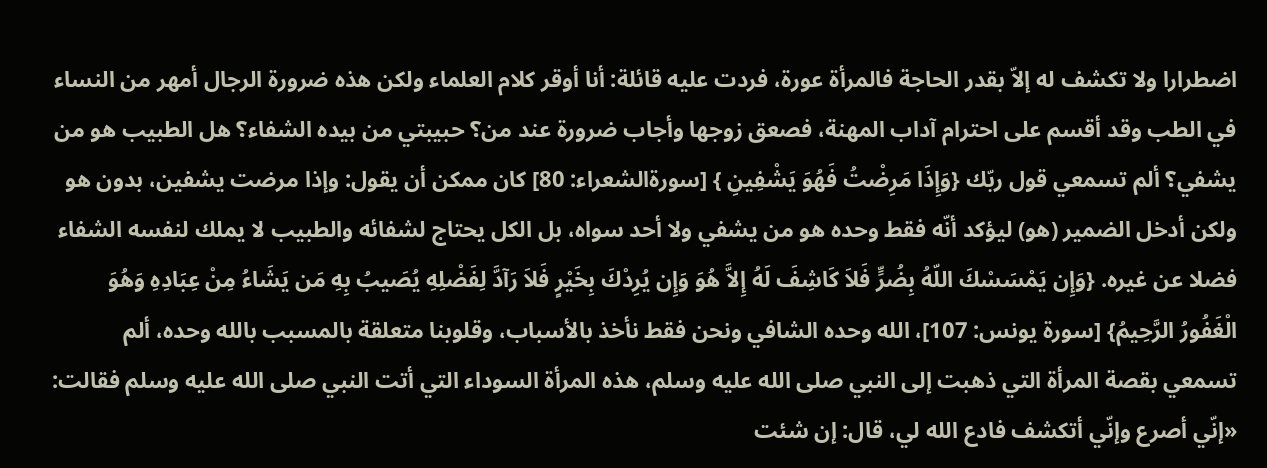اضطرارا ولا تكشف له إلاّ بقدر الحاجة فالمرأة عورة، فردت عليه قائلة: أنا أوقر كلام العلماء ولكن هذه ضرورة الرجال أمهر من النساء في الطب وقد أقسم على احترام آداب المهنة، فصعق زوجها وأجاب ضرورة عند من؟ حبيبتي من بيده الشفاء؟ هل الطبيب هو من يشفي؟ ألم تسمعي قول ربّك {وَإِذَا مَرِضْتُ فَهُوَ يَشْفِينِ } [سورةالشعراء: 80] كان ممكن أن يقول: وإذا مرضت يشفين، بدون هو ولكن أدخل الضمير (هو) ليؤكد أنّه فقط وحده هو من يشفي ولا أحد سواه، بل الكل يحتاج لشفائه والطبيب لا يملك لنفسه الشفاء فضلا عن غيره. {وَإِن يَمْسَسْكَ اللّهُ بِضُرٍّ فَلاَ كَاشِفَ لَهُ إِلاَّ هُوَ وَإِن يُرِدْكَ بِخَيْرٍ فَلاَ رَآدَّ لِفَضْلِهِ يُصَيبُ بِهِ مَن يَشَاءُ مِنْ عِبَادِهِ وَهُوَ الْغَفُورُ الرَّحِيمُ} [سورة يونس: 107]، الله وحده الشافي ونحن فقط نأخذ بالأسباب، وقلوبنا متعلقة بالمسبب بالله وحده، ألم تسمعي بقصة المرأة التي ذهبت إلى النبي صلى الله عليه وسلم، هذه المرأة السوداء التي أتت النبي صلى الله عليه وسلم فقالت: «إنّي أصرع وإنّي أتكشف فادع الله لي، قال: إن شئت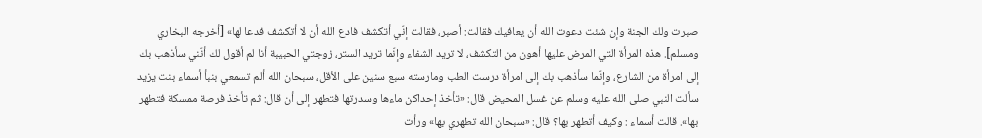صبرت ولك الجنة وإن شئت دعوت الله أن يعافيك فقالت: أصبر، فقالت إنّي أتكشف فادع الله أن لا أتكشف فدعا لها» [أخرجه البخاري ومسلم]. هذه المرأة التي المرض عليها أهون من التكشف، لا تريد الشفاء وإنّما تريد الستر، زوجتي الحبيبة أنا لم أقول لك أنّني سأذهب بك إلى امرأة من الشارع، وإنّما سأذهب بك إلى امرأة درست الطب ومارسته سبع سنين على الأقل، سبحان الله ألم تسمعي بنبأ أسماء بنت يزيد سألت النبي صلى الله عليه وسلم عن غسل المحيض قال: «تأخذ إحداكن ماءها وسدرتها فتطهر إلى أن قال: ثم تأخذ فرصة ممسكة فتطهر بها». قالت أسماء : وكيف أتطهر بها؟ قال: «سبحان الله تطهري بها» ورأت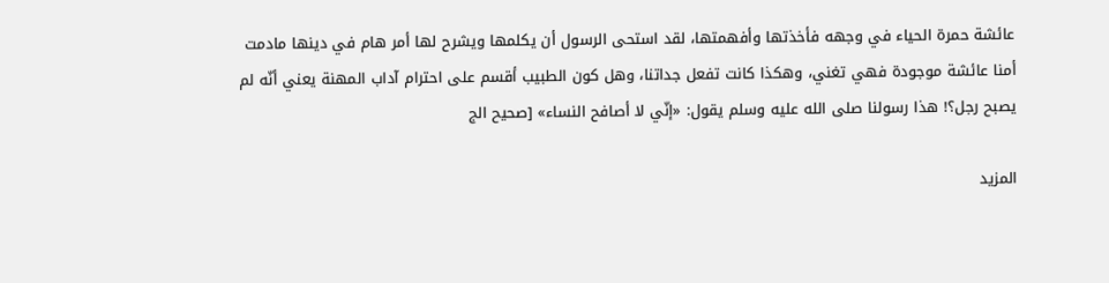عائشة حمرة الحياء في وجهه فأخذتها وأفهمتها، لقد استحى الرسول أن يكلمها ويشرح لها أمر هام في دينها مادمت أمنا عائشة موجودة فهي تغني، وهكذا كانت تفعل جداتنا، وهل كون الطبيب أقسم على احترام آداب المهنة يعني أنّه لم يصبح رجل؟! هذا رسولنا صلى الله عليه وسلم يقول: «إنّي لا أصافح النساء» [صحيح الج

المزيد